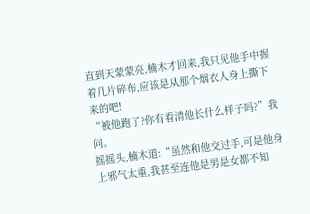直到天蒙蒙亮,楠木才回来,我只见他手中握着几片碎布,应该是从那个烟衣人身上撕下来的吧!
“被他跑了?你有看清他长什么样子吗?”我问。
摇摇头,楠木道:“虽然和他交过手,可是他身上邪气太重,我甚至连他是男是女都不知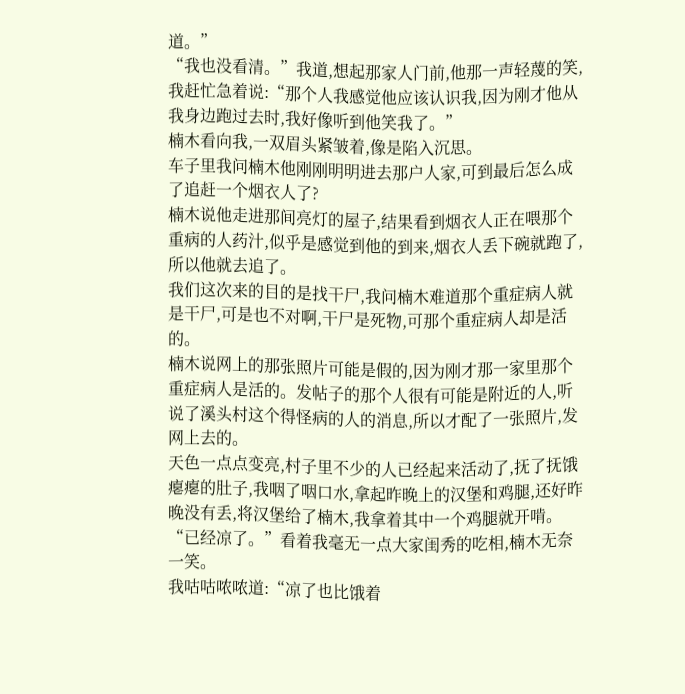道。”
“我也没看清。”我道,想起那家人门前,他那一声轻蔑的笑,我赶忙急着说:“那个人我感觉他应该认识我,因为刚才他从我身边跑过去时,我好像听到他笑我了。”
楠木看向我,一双眉头紧皱着,像是陷入沉思。
车子里我问楠木他刚刚明明进去那户人家,可到最后怎么成了追赶一个烟衣人了?
楠木说他走进那间亮灯的屋子,结果看到烟衣人正在喂那个重病的人药汁,似乎是感觉到他的到来,烟衣人丢下碗就跑了,所以他就去追了。
我们这次来的目的是找干尸,我问楠木难道那个重症病人就是干尸,可是也不对啊,干尸是死物,可那个重症病人却是活的。
楠木说网上的那张照片可能是假的,因为刚才那一家里那个重症病人是活的。发帖子的那个人很有可能是附近的人,听说了溪头村这个得怪病的人的消息,所以才配了一张照片,发网上去的。
天色一点点变亮,村子里不少的人已经起来活动了,抚了抚饿瘪瘪的肚子,我咽了咽口水,拿起昨晚上的汉堡和鸡腿,还好昨晚没有丢,将汉堡给了楠木,我拿着其中一个鸡腿就开啃。
“已经凉了。”看着我毫无一点大家闺秀的吃相,楠木无奈一笑。
我咕咕哝哝道:“凉了也比饿着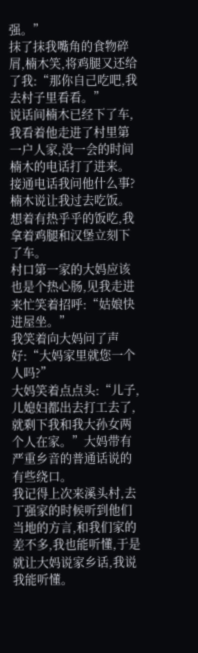强。”
抹了抹我嘴角的食物碎屑,楠木笑,将鸡腿又还给了我:“那你自己吃吧,我去村子里看看。”
说话间楠木已经下了车,我看着他走进了村里第一户人家,没一会的时间楠木的电话打了进来。
接通电话我问他什么事?楠木说让我过去吃饭。
想着有热乎乎的饭吃,我拿着鸡腿和汉堡立刻下了车。
村口第一家的大妈应该也是个热心肠,见我走进来忙笑着招呼:“姑娘快进屋坐。”
我笑着向大妈问了声好:“大妈家里就您一个人吗?”
大妈笑着点点头:“儿子,儿媳妇都出去打工去了,就剩下我和我大孙女两个人在家。”大妈带有严重乡音的普通话说的有些绕口。
我记得上次来溪头村,去丁强家的时候听到他们当地的方言,和我们家的差不多,我也能听懂,于是就让大妈说家乡话,我说我能听懂。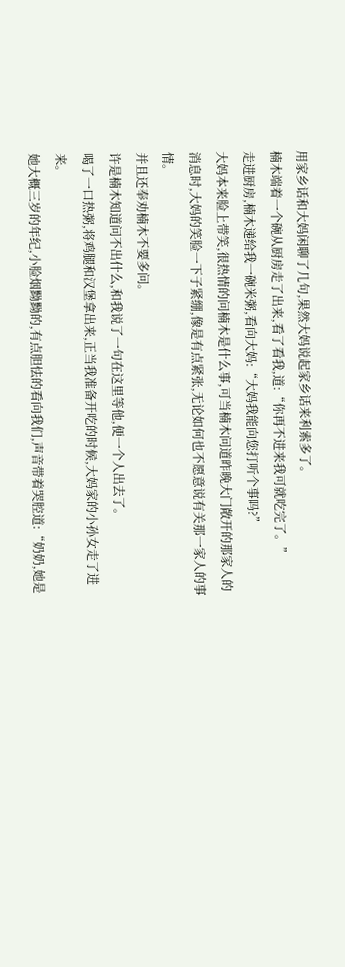用家乡话和大妈闲聊了几句,果然大妈说起家乡话来利索多了。
楠木端着一个碗从厨房走了出来,看了看我,道:“你再不进来我可就吃完了。”
走进厨房,楠木递给我一碗米粥,看向大妈:“大妈我能向您打听个事吗?”
大妈本来脸上带笑,很热情的问楠木是什么事,可当楠木问道昨晚大门敞开的那家人的消息时,大妈的笑脸一下子紧绷,像是有点紧张,无论如何也不愿意说有关那一家人的事情。
并且还奉劝楠木不要多问。
许是楠木知道问不出什么,和我说了一句在这里等他,便一个人出去了。
喝了一口热粥,将鸡腿和汉堡拿出来,正当我准备开吃的时候,大妈家的小孙女走了进来。
她大概三岁的年纪,小脸烟黝黝的,有点胆怯的看向我们,声音带着哭腔道:“奶奶,她是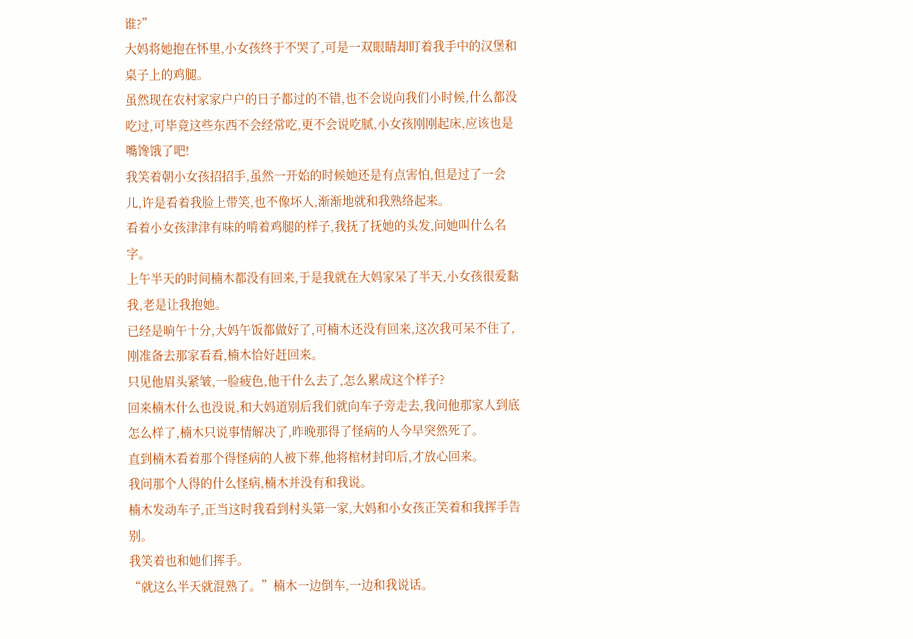谁?”
大妈将她抱在怀里,小女孩终于不哭了,可是一双眼睛却盯着我手中的汉堡和桌子上的鸡腿。
虽然现在农村家家户户的日子都过的不错,也不会说向我们小时候,什么都没吃过,可毕竟这些东西不会经常吃,更不会说吃腻,小女孩刚刚起床,应该也是嘴馋饿了吧!
我笑着朝小女孩招招手,虽然一开始的时候她还是有点害怕,但是过了一会儿,许是看着我脸上带笑,也不像坏人,渐渐地就和我熟络起来。
看着小女孩津津有味的啃着鸡腿的样子,我抚了抚她的头发,问她叫什么名字。
上午半天的时间楠木都没有回来,于是我就在大妈家呆了半天,小女孩很爱黏我,老是让我抱她。
已经是晌午十分,大妈午饭都做好了,可楠木还没有回来,这次我可呆不住了,刚准备去那家看看,楠木恰好赶回来。
只见他眉头紧皱,一脸疲色,他干什么去了,怎么累成这个样子?
回来楠木什么也没说,和大妈道别后我们就向车子旁走去,我问他那家人到底怎么样了,楠木只说事情解决了,昨晚那得了怪病的人今早突然死了。
直到楠木看着那个得怪病的人被下葬,他将棺材封印后,才放心回来。
我问那个人得的什么怪病,楠木并没有和我说。
楠木发动车子,正当这时我看到村头第一家,大妈和小女孩正笑着和我挥手告别。
我笑着也和她们挥手。
“就这么半天就混熟了。”楠木一边倒车,一边和我说话。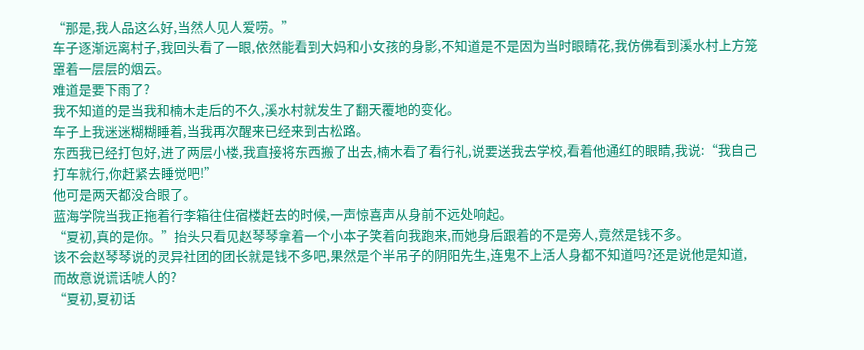“那是,我人品这么好,当然人见人爱唠。”
车子逐渐远离村子,我回头看了一眼,依然能看到大妈和小女孩的身影,不知道是不是因为当时眼睛花,我仿佛看到溪水村上方笼罩着一层层的烟云。
难道是要下雨了?
我不知道的是当我和楠木走后的不久,溪水村就发生了翻天覆地的变化。
车子上我迷迷糊糊睡着,当我再次醒来已经来到古松路。
东西我已经打包好,进了两层小楼,我直接将东西搬了出去,楠木看了看行礼,说要送我去学校,看着他通红的眼睛,我说:“我自己打车就行,你赶紧去睡觉吧!”
他可是两天都没合眼了。
蓝海学院当我正拖着行李箱往住宿楼赶去的时候,一声惊喜声从身前不远处响起。
“夏初,真的是你。”抬头只看见赵琴琴拿着一个小本子笑着向我跑来,而她身后跟着的不是旁人,竟然是钱不多。
该不会赵琴琴说的灵异社团的团长就是钱不多吧,果然是个半吊子的阴阳先生,连鬼不上活人身都不知道吗?还是说他是知道,而故意说谎话唬人的?
“夏初,夏初话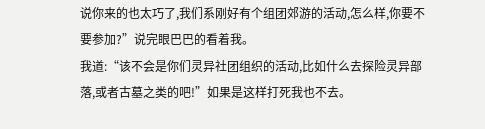说你来的也太巧了,我们系刚好有个组团郊游的活动,怎么样,你要不要参加?”说完眼巴巴的看着我。
我道:“该不会是你们灵异社团组织的活动,比如什么去探险灵异部落,或者古墓之类的吧!”如果是这样打死我也不去。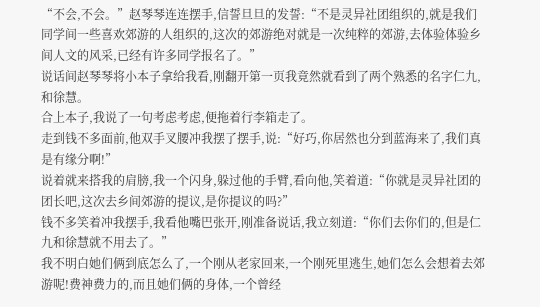“不会,不会。”赵琴琴连连摆手,信誓旦旦的发誓:“不是灵异社团组织的,就是我们同学间一些喜欢郊游的人组织的,这次的郊游绝对就是一次纯粹的郊游,去体验体验乡间人文的风采,已经有许多同学报名了。”
说话间赵琴琴将小本子拿给我看,刚翻开第一页我竟然就看到了两个熟悉的名字仁九,和徐慧。
合上本子,我说了一句考虑考虑,便拖着行李箱走了。
走到钱不多面前,他双手叉腰冲我摆了摆手,说:“好巧,你居然也分到蓝海来了,我们真是有缘分啊!”
说着就来搭我的肩膀,我一个闪身,躲过他的手臂,看向他,笑着道:“你就是灵异社团的团长吧,这次去乡间郊游的提议,是你提议的吗?”
钱不多笑着冲我摆手,我看他嘴巴张开,刚准备说话,我立刻道:“你们去你们的,但是仁九和徐慧就不用去了。”
我不明白她们俩到底怎么了,一个刚从老家回来,一个刚死里逃生,她们怎么会想着去郊游呢!费神费力的,而且她们俩的身体,一个曾经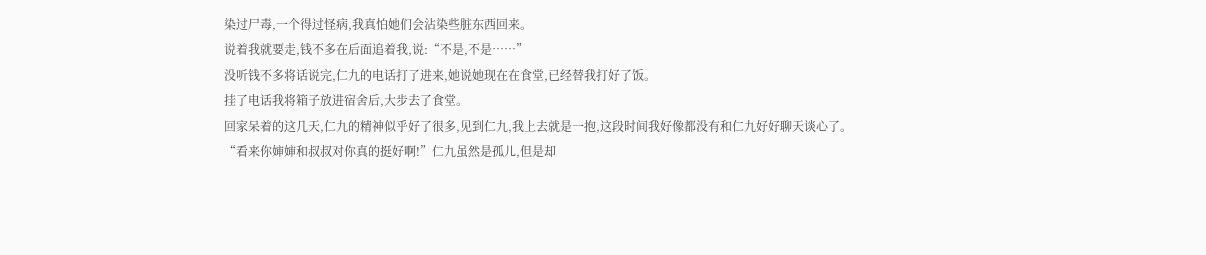染过尸毒,一个得过怪病,我真怕她们会沾染些脏东西回来。
说着我就要走,钱不多在后面追着我,说:“不是,不是……”
没听钱不多将话说完,仁九的电话打了进来,她说她现在在食堂,已经替我打好了饭。
挂了电话我将箱子放进宿舍后,大步去了食堂。
回家呆着的这几天,仁九的精神似乎好了很多,见到仁九,我上去就是一抱,这段时间我好像都没有和仁九好好聊天谈心了。
“看来你婶婶和叔叔对你真的挺好啊!”仁九虽然是孤儿,但是却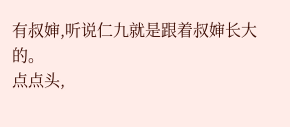有叔婶,听说仁九就是跟着叔婶长大的。
点点头,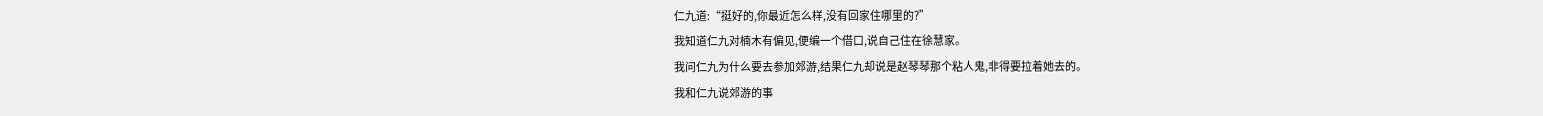仁九道:“挺好的,你最近怎么样,没有回家住哪里的?”
我知道仁九对楠木有偏见,便编一个借口,说自己住在徐慧家。
我问仁九为什么要去参加郊游,结果仁九却说是赵琴琴那个粘人鬼,非得要拉着她去的。
我和仁九说郊游的事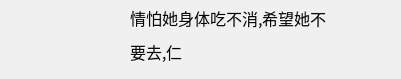情怕她身体吃不消,希望她不要去,仁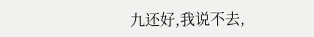九还好,我说不去,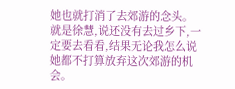她也就打消了去郊游的念头。
就是徐慧,说还没有去过乡下,一定要去看看,结果无论我怎么说她都不打算放弃这次郊游的机会。